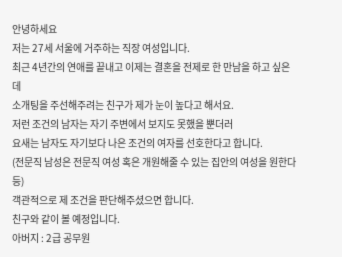안녕하세요
저는 27세 서울에 거주하는 직장 여성입니다.
최근 4년간의 연애를 끝내고 이제는 결혼을 전제로 한 만남을 하고 싶은데
소개팅을 주선해주려는 친구가 제가 눈이 높다고 해서요.
저런 조건의 남자는 자기 주변에서 보지도 못했을 뿐더러
요새는 남자도 자기보다 나은 조건의 여자를 선호한다고 합니다.
(전문직 남성은 전문직 여성 혹은 개원해줄 수 있는 집안의 여성을 원한다 등)
객관적으로 제 조건을 판단해주셨으면 합니다.
친구와 같이 볼 예정입니다.
아버지 : 2급 공무원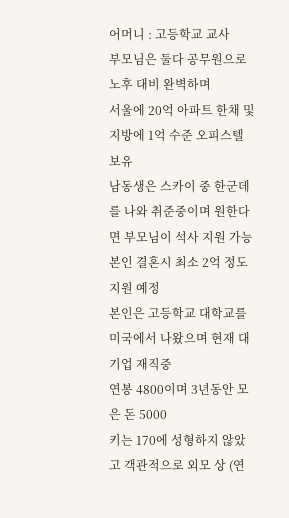어머니 : 고등학교 교사
부모님은 둘다 공무원으로 노후 대비 완벽하며
서울에 20억 아파트 한채 및 지방에 1억 수준 오피스텔 보유
남동생은 스카이 중 한군데를 나와 취준중이며 원한다면 부모님이 석사 지원 가능
본인 결혼시 최소 2억 정도 지원 예정
본인은 고등학교 대학교를 미국에서 나왔으며 현재 대기업 재직중
연봉 4800이며 3년동안 모은 돈 5000
키는 170에 성형하지 않았고 객관적으로 외모 상 (연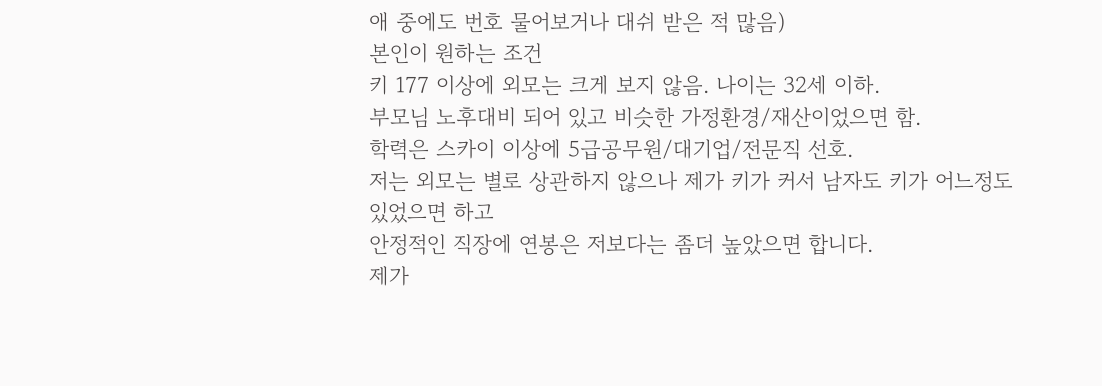애 중에도 번호 물어보거나 대쉬 받은 적 많음)
본인이 원하는 조건
키 177 이상에 외모는 크게 보지 않음. 나이는 32세 이하.
부모님 노후대비 되어 있고 비슷한 가정환경/재산이었으면 함.
학력은 스카이 이상에 5급공무원/대기업/전문직 선호.
저는 외모는 별로 상관하지 않으나 제가 키가 커서 남자도 키가 어느정도 있었으면 하고
안정적인 직장에 연봉은 저보다는 좀더 높았으면 합니다.
제가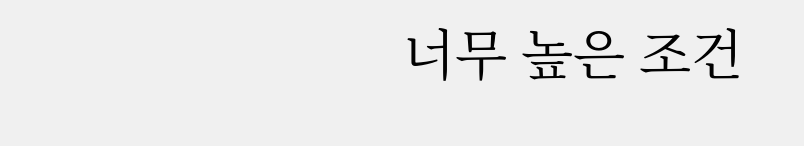너무 높은 조건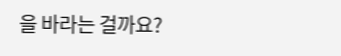을 바라는 걸까요?